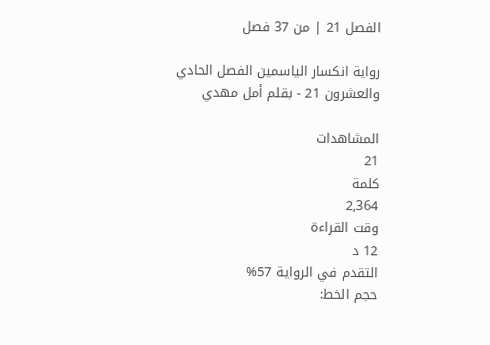الفصل 21 | من 37 فصل

رواية انكسار الياسمين الفصل الحادي والعشرون 21 - بقلم أمل مهدي

المشاهدات
21
كلمة
2,364
وقت القراءة
12 د
التقدم في الرواية 57%
حجم الخط: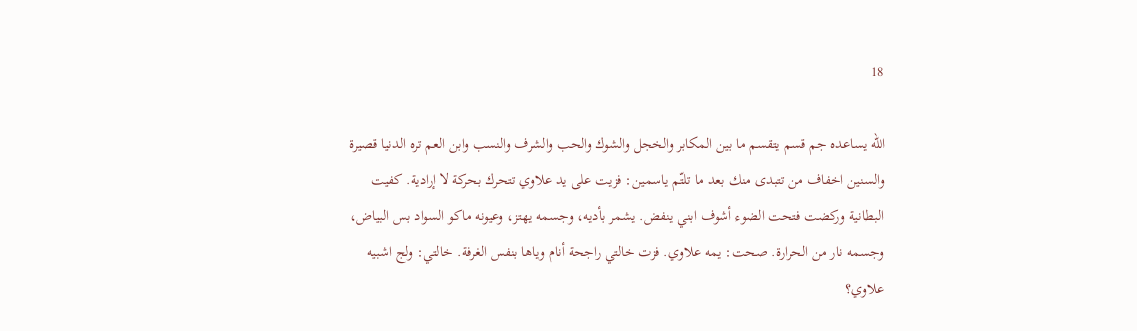18

الله يساعده جم قسم يتقسم ما بين المكابر والخجل والشوك والحب والشرف والنسب وابن العم تره الدنيا قصيرة والسنين اخفاف من تتبدى منك بعد ما تلتّم ياسمين: فزيت على يد علاوي تتحرك بحركة لا إرادية. كفيت البطانية وركضت فتحت الضوء أشوف ابني ينفض. يشمر بأديه، وجسمه يهتز، وعيونه ماكو السواد بس البياض، وجسمه نار من الحرارة. صحت: يمه علاوي. فزت خالتي راجحة أنام وياها بنفس الغرفة. خالتي: ولج اشبيه علاوي؟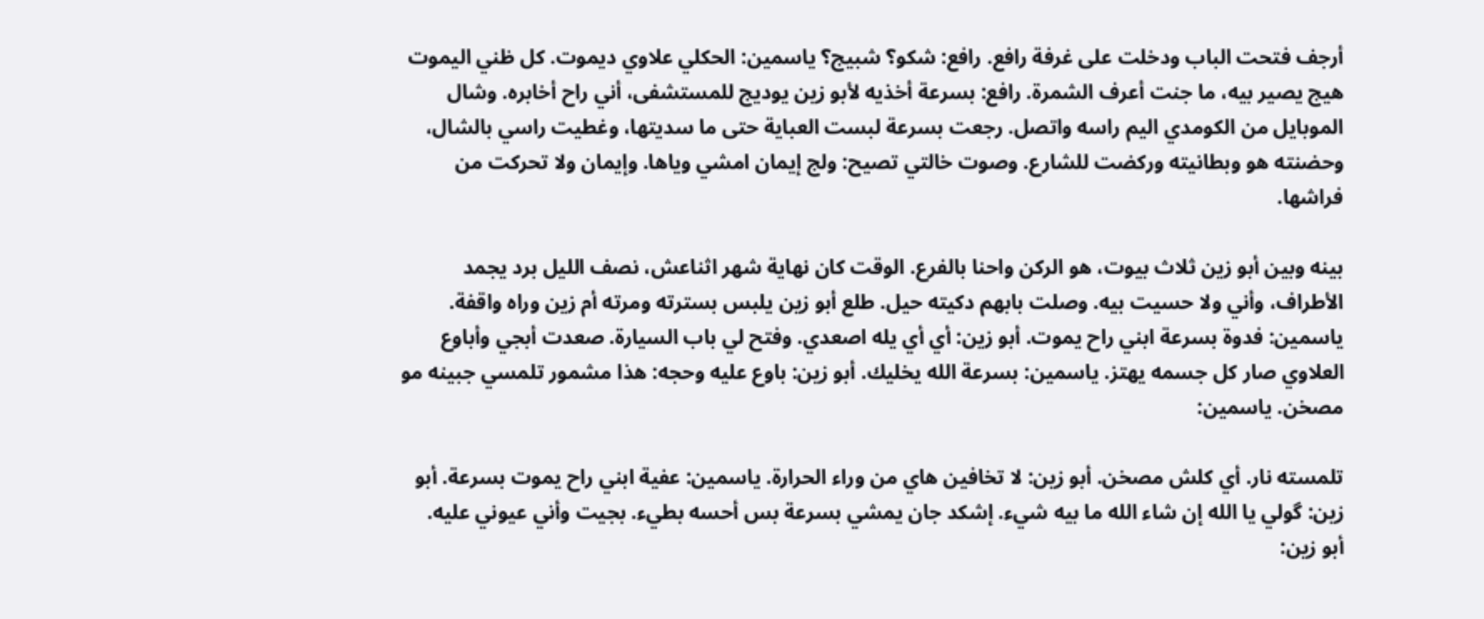أرجف فتحت الباب ودخلت على غرفة رافع. رافع: شكو؟ شبيج؟ ياسمين: الحكلي علاوي ديموت. كل ظني اليموت هيج يصير بيه، ما جنت أعرف الشمرة. رافع: بسرعة أخذيه لأبو زين يوديج للمستشفى، أني راح أخابره. وشال الموبايل من الكومدي اليم راسه واتصل. رجعت بسرعة لبست العباية حتى ما سديتها، وغطيت راسي بالشال، وحضنته هو وبطانيته وركضت للشارع. وصوت خالتي تصيح: ولج إيمان امشي وياها. وإيمان ولا تحركت من فراشها.

بينه وبين أبو زين ثلاث بيوت، هو الركن واحنا بالفرع. الوقت كان نهاية شهر اثناعش، نصف الليل برد يجمد الأطراف، وأني ولا حسيت بيه. وصلت بابهم دكيته حيل. طلع أبو زين يلبس بسترته ومرته أم زين وراه واقفة. ياسمين: فدوة بسرعة ابني راح يموت. أبو زين: أي أي يله اصعدي. وفتح لي باب السيارة. صعدت أبجي وأباوع العلاوي صار كل جسمه يهتز. ياسمين: بسرعة الله يخليك. أبو زين: باوع عليه وحجه: هذا مشمور تلمسي جبينه مو مصخن. ياسمين:

تلمسته نار. أي كلش مصخن. أبو زين: لا تخافين هاي من وراء الحرارة. ياسمين: عفية ابني راح يموت بسرعة. أبو زين: گولي يا الله إن شاء الله ما بيه شيء. إشكد جان يمشي بسرعة بس أحسه بطيء. بجيت وأني عيوني عليه. أبو زين: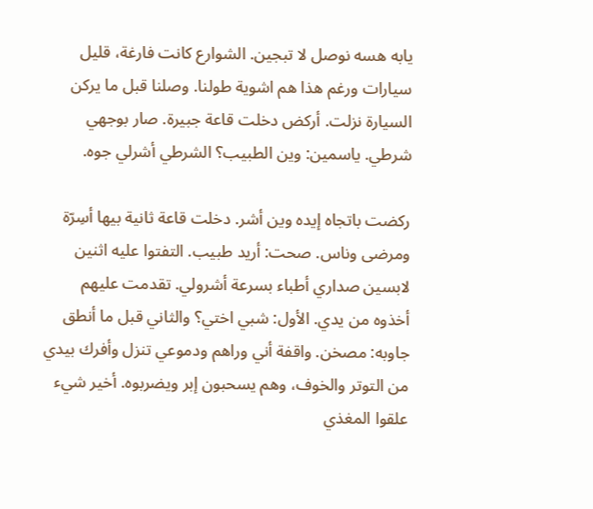يابه هسه نوصل لا تبجين. الشوارع كانت فارغة، قليل سيارات ورغم هذا هم اشوية طولنا. وصلنا قبل ما يركن السيارة نزلت. أركض دخلت قاعة جبيرة. صار بوجهي شرطي. ياسمين: وين الطبيب؟ الشرطي أشرلي جوه.

ركضت باتجاه إيده وين أشر. دخلت قاعة ثانية بيها أسِرّة ومرضى وناس. صحت: أريد طبيب. التفتوا عليه اثنين لابسين صداري أطباء بسرعة أشرولي. تقدمت عليهم أخذوه من يدي. الأول: شبي اختي؟ والثاني قبل ما أنطق جاوبه: مصخن. واقفة أني وراهم ودموعي تنزل وأفرك بيدي من التوتر والخوف، وهم يسحبون إبر ويضربوه. أخير شيء علقوا المغذي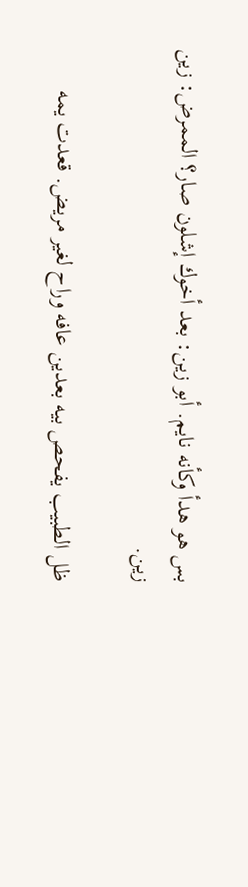بس هو هدأ وكأنه نايم. أبو زين: بعد أخوك إشلون صار؟ الممرض: زين زين.

ظل الطبيب يفحص بيه بعدين عافه وراح لغير مريض. قعدت يمه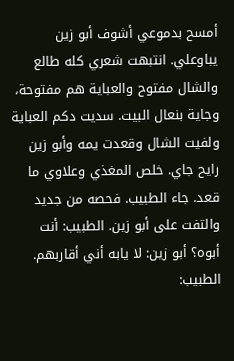أمسح بدموعي أشوف أبو زين يباوعلي. انتبهت شعري كله طالع والشال مفتوح والعباية هم مفتوحة، وجاية بنعال البيت. سديت دكم العباية ولفيت الشال وقعدت يمه وأبو زين رايح جاي. خلص المغذي وعلاوي ما قعد. جاء الطبيب. فحصه من جديد والتفت على أبو زين. الطبيب: أنت أبوه؟ أبو زين: لا يابه أني أقاربهم. الطبيب: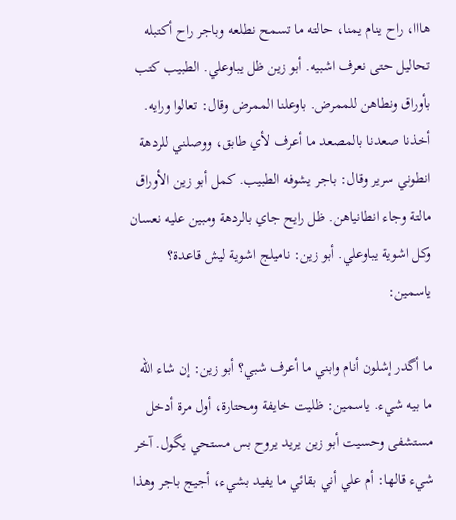هااا، راح ينام يمنا، حالته ما تسمح نطلعه وباجر راح أكتبله تحاليل حتى نعرف اشبيه. أبو زين ظل يباوعلي. الطبيب كتب بأوراق ونطاهن للممرض. باوعلنا الممرض وقال: تعالوا ورايه. أخذنا صعدنا بالمصعد ما أعرف لأي طابق، ووصلني للردهة انطوني سرير وقال: باجر يشوفه الطبيب. كمل أبو زين الأوراق مالتة وجاء انطانياهن. ظل رايح جاي بالردهة ومبين عليه نعسان وكل اشوية يباوعلي. أبو زين: ناميلج اشوية ليش قاعدة؟ ياسمين:

ما أگدر إشلون أنام وابني ما أعرف شبي؟ أبو زين: إن شاء الله ما بيه شيء. ياسمين: ظليت خايفة ومحتارة، أول مرة أدخل مستشفى وحسيت أبو زين يريد يروح بس مستحي يگول. آخر شيء قالها: أم علي أني بقائي ما يفيد بشيء، أجيج باجر وهذا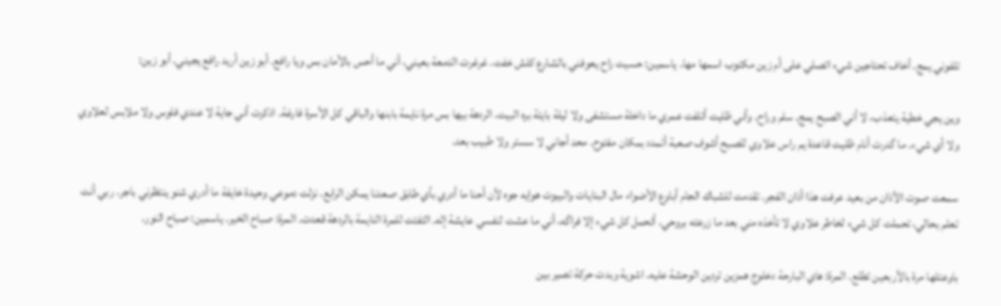تلفوني يمج. أخاف تحتاجين شيء اتصلي على أم زين مكتوب اسمها مها. ياسمين: حسيت راح يعوفني بالشارع كلش خفت. غرغرت الدمعة بعيني، أني ما أحس بالأمان بس ويا رافع. أبو زين أريد رافع يجيني. أبو زين:

وين يجي خطية يتعذب، لا أني الصبح يمج. سلم وراح. وأني ظليت أتلفت عمري ما داخلة مستشفى ولا ليلة بايتة بره البيت. الردهة بيها بس مرة نايمة بابنها والباقي كل الأسرة فارغة. اذكرت أني جاية لا عندي فلوس ولا ملابس لعلاوي ولا أي شيء. ما گدرت أنام ظليت قاعدة يم راس علاوي للصبح أشوف صعبة أتمدد بمكان مفتوح. محد أجاني لا سستر ولا طبيب بعد.

سمعت صوت الأذان من بعيد عرفت هذا أذان الفجر. تقدمت للشباك الجام أباوع الأضواء مال البنايات والبيوت هوايه جوه لأن أحنا ما أدري بأي طابق صعدنا يمكن الرابع. نزلت دموعي وحيدة خايفة ما أدري شنو ينتظرني باجر. ربي أنت تعلم بحالي، تحملت كل شيء لخاطر علاوي لا تأخذه مني بعد ما زرعته بروحي. أتحمل كل شيء إلا فراگه، أني ما عشت لنفسي عايشة إله. التفتت للمرة النايمة بالردهة قعدت. المرة: صباح الخير. ياسمين: صباح النور.

باوعتلها مرة بالأربعين تطلع. المرة: هاي البارحة دخلوج همزين تردين الوحشة عليه. اشوية وبدت حركة تصير بين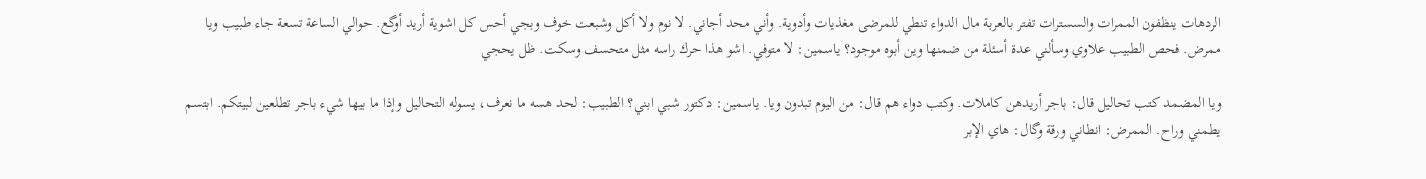الردهات ينظفون الممرات والسسترات تفتر بالعربة مال الدواء تنطي للمرضى مغذيات وأدوية. وأني محد أجاني. لا نوم ولا أكل وشبعت خوف وبجي أحس كل اشوية أريد أوگع. حوالي الساعة تسعة جاء طبيب ويا ممرض. فحص الطبيب علاوي وسألني عدة أسئلة من ضمنها وين أبوه موجود؟ ياسمين: لا متوفي. اشو هذا حرك راسه مثل متحسف وسكت. ظل يحجي

ويا المضمد كتب تحاليل قال: باجر أريدهن كاملات. وكتب دواء هم قال: من اليوم تبدون ويا. ياسمين: دكتور شبي ابني؟ الطبيب: لحد هسه ما نعرف، يسوله التحاليل وإذا ما بيها شيء باجر تطلعين لبيتكم. ابتسم يطمني وراح. الممرض: انطاني ورقة وگال: هاي الإبر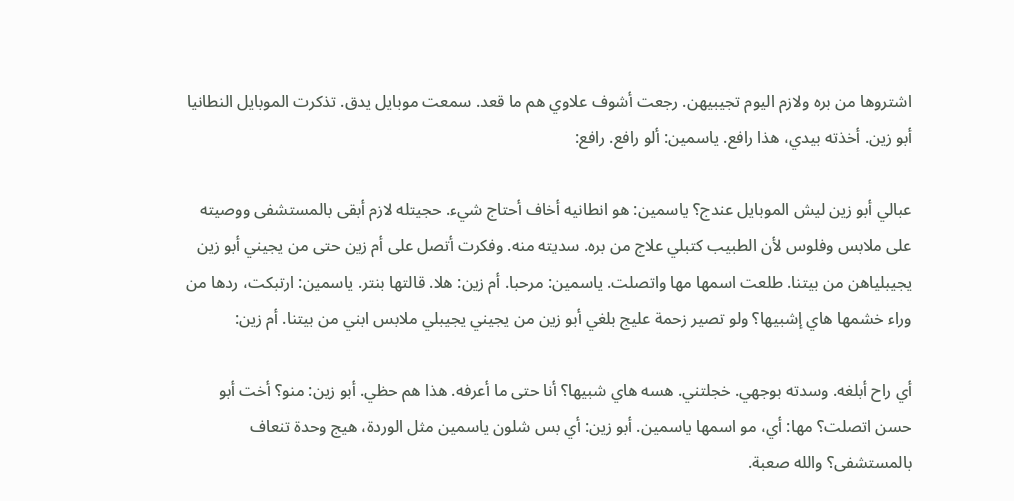اشتروها من بره ولازم اليوم تجيبيهن. رجعت أشوف علاوي هم ما قعد. سمعت موبايل يدق. تذكرت الموبايل النطانيا أبو زين. أخذته بيدي، هذا رافع. ياسمين: ألو رافع. رافع:

عبالي أبو زين ليش الموبايل عندج؟ ياسمين: هو انطانيه أخاف أحتاج شيء. حجيتله لازم أبقى بالمستشفى ووصيته على ملابس وفلوس لأن الطبيب كتبلي علاج من بره. سديته منه. وفكرت أتصل على أم زين حتى من يجيني أبو زين يجيبلياهن من بيتنا. طلعت اسمها مها واتصلت. ياسمين: مرحبا. أم زين: هلا. قالتها بنتر. ياسمين: ارتبكت، ردها من وراء خشمها هاي إشبيها؟ ولو تصير زحمة عليج بلغي أبو زين من يجيني يجيبلي ملابس ابني من بيتنا. أم زين:

أي راح أبلغه. وسدته بوجهي. خجلتني. هسه هاي شبيها؟ أنا حتى ما أعرفه. هذا هم حظي. أبو زين: منو؟ أخت أبو حسن اتصلت؟ مها: أي، مو اسمها ياسمين. أبو زين: أي بس شلون ياسمين مثل الوردة، هيج وحدة تنعاف بالمستشفى؟ والله صعبة.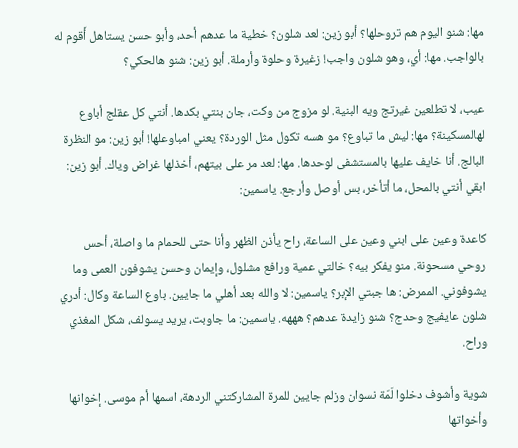مها: شنو اليوم هم تروحلها؟ أبو زين: لعد شلون؟ خطية ما عدهم أحد، وأبو حسن يستاهل أَقوم له بالواجب. مها: أي، وهو شلون واجب! زغيرة وحلوة وأرملة. أبو زين: شنو هالحكي؟

عيب، لا تطلعين غيرتج ويه البنية. لو مزوج من وكت، جان بنتي بكدها. أنتي كل عقلج أباوع لهالمسكينة؟ مها: ليش ما تباوع؟ مو هسه تكول مثل الوردة؟ يعني امباوعلها! أبو زين: مو النظرة البالج. أنا خايف عليها بالمستشفى لوحدها. مها: لعد مر على بيتهم، أخذلها غراض وياك. أبو زين: ابقي أنتي بالمحل، ما أتأخر، بس أوصل وأرجع. ياسمين:

كاعدة وعين على ابني وعين على الساعة، راح يأذن الظهر وأنا حتى للحمام ما واصلة، أحس روحي مسحونة. منو يفكر بيه؟ خالتي عمية ورافع مشلول، وإيمان وحسن يشوفون العمى وما يشوفوني. الممرض: ها جبتي الإبر؟ ياسمين: لا والله بعد أهلي ما جايين. باوع الساعة وكال: أدري شلون عايفيج وحدج؟ شنو زايدة عدهم؟ هههه. ياسمين: ما جاوبت، يريد يسولف، شكل المغذي وراح.

شوية وأشوف دخلوا لَمّة نسوان وزلم جايين للمرة المشاركتني الردهة، اسمها أم موسى. إخوانها وأخواتها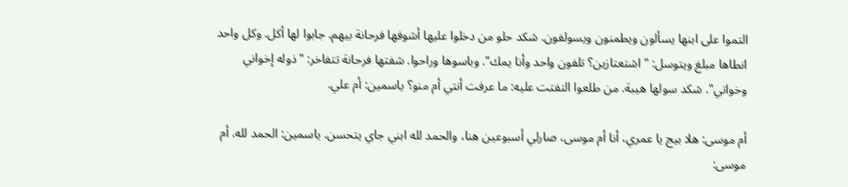التموا على ابنها يسألون ويطمنون ويسولفون. شكد حلو من دخلوا عليها أشوفها فرحانة بيهم. جابوا لها أكل. وكل واحد انطاها مبلغ ويتوسل: "اشتعتازين؟ تلفون واحد وأنا يمك". وباسوها وراحوا. شفتها فرحانة تتفاخر: "ذوله إخواني وخواتي". شكد سولها هيبة. من طلعوا التفتت عليه: ما عرفت أنتي أم منو؟ ياسمين: أم علي.

أم موسى: هلا بيج يا عمري، أنا أم موسى، صارلي أسبوعين هنا، والحمد لله ابني جاي يتحسن. ياسمين: الحمد لله. أم موسى: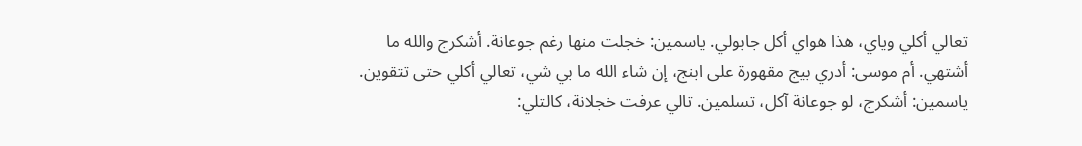تعالي أكلي وياي، هذا هواي أكل جابولي. ياسمين: خجلت منها رغم جوعانة. أشكرج والله ما أشتهي. أم موسى: أدري بيج مقهورة على ابنج، إن شاء الله ما بي شي، تعالي أكلي حتى تتقوين. ياسمين: أشكرج، لو جوعانة آكل، تسلمين. تالي عرفت خجلانة، كالتلي: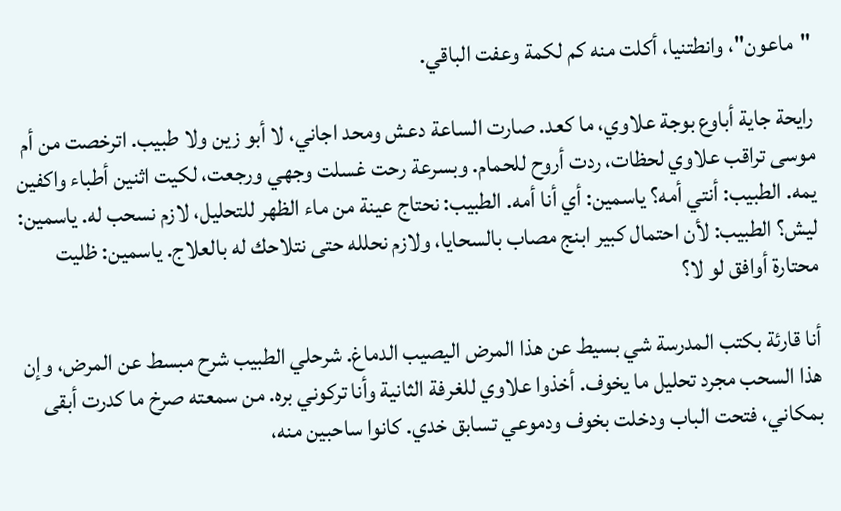"ماعون"، وانطتنيا، أكلت منه كم لكمة وعفت الباقي.

رايحة جاية أباوع بوجة علاوي، ما كعد. صارت الساعة دعش ومحد اجاني، لا أبو زين ولا طبيب. اترخصت من أم موسى تراقب علاوي لحظات، ردت أروح للحمام. وبسرعة رحت غسلت وجهي ورجعت، لكيت اثنين أطباء واكفين يمه. الطبيب: أنتي أمه؟ ياسمين: أي أنا أمه. الطبيب: نحتاج عينة من ماء الظهر للتحليل، لازم نسحب له. ياسمين: ليش؟ الطبيب: لأن احتمال كبير ابنج مصاب بالسحايا، ولازم نحلله حتى نتلاحك له بالعلاج. ياسمين: ظليت محتارة أوافق لو لا؟

أنا قارئة بكتب المدرسة شي بسيط عن هذا المرض اليصيب الدماغ. شرحلي الطبيب شرح مبسط عن المرض، وإن هذا السحب مجرد تحليل ما يخوف. أخذوا علاوي للغرفة الثانية وأنا تركوني بره. من سمعته صرخ ما كدرت أبقى بمكاني، فتحت الباب ودخلت بخوف ودموعي تسابق خدي. كانوا ساحبين منه،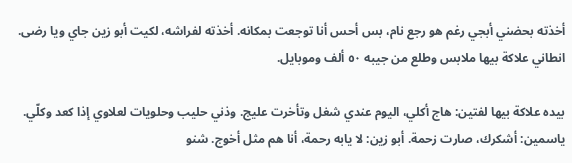أخذته بحضني أبجي رغم هو رجع نام، بس أحس أنا توجعت بمكانه. أخذته لفراشه، لكيت أبو زين جاي ويا رضى. انطاني علاكة بيها ملابس وطلع من جيبه ٥٠ ألف وموبايل.

بيده علاكة بيها لفتين: هاج أكلي، اليوم عندي شغل وتأخرت عليج. وذني حليب وحلويات لعلاوي إذا كعد وكلّي. ياسمين: أشكرك، صارت زحمة. أبو زين: لا يابه رحمة، أنا هم مثل أخوج. شنو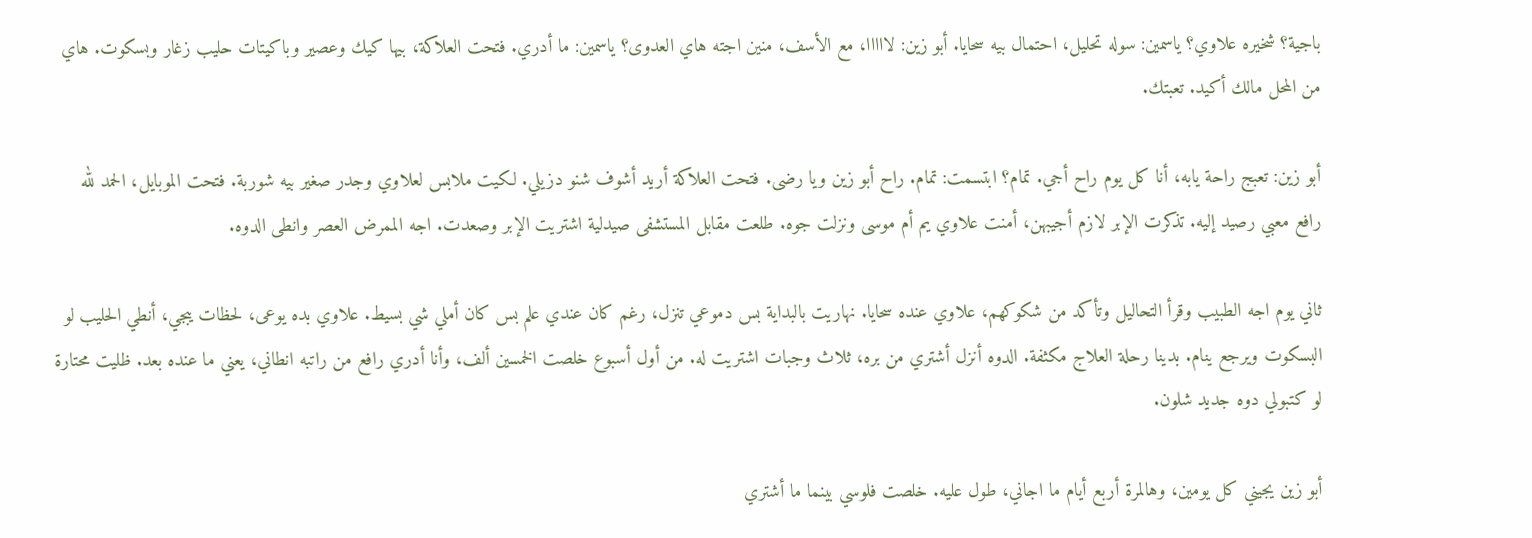باجية؟ شخيره علاوي؟ ياسمين: سوله تحليل، احتمال بيه سحايا. أبو زين: لااااا، مع الأسف، منين اجته هاي العدوى؟ ياسمين: ما أدري. فتحت العلاكة، بيها كيك وعصير وباكيتات حليب زغار وبسكوت. هاي من المحل مالك أكيد. تعبتك.

أبو زين: تعبج راحة يابه، أنا كل يوم راح أجي. تمام؟ ابتسمت: تمام. راح أبو زين ويا رضى. فتحت العلاكة أريد أشوف شنو دزيلي. لكيت ملابس لعلاوي وجدر صغير بيه شوربة. فتحت الموبايل، الحمد لله رافع معبي رصيد إليه. تذكرت الإبر لازم أجيبهن، أمنت علاوي يم أم موسى ونزلت جوه. طلعت مقابل المستشفى صيدلية اشتريت الإبر وصعدت. اجه الممرض العصر وانطى الدوه.

ثاني يوم اجه الطبيب وقرأ التحاليل وتأكد من شكوكهم، علاوي عنده سحايا. نهاريت بالبداية بس دموعي تنزل، رغم كان عندي علم بس كان أملي شي بسيط. علاوي بده يوعى، لحظات يبجي، أنطي الحليب لو البسكوت ويرجع ينام. بدينا رحلة العلاج مكثفة. الدوه أنزل أشتري من بره، ثلاث وجبات اشتريت له. من أول أسبوع خلصت الخمسين ألف، وأنا أدري رافع من راتبه انطاني، يعني ما عنده بعد. ظليت محتارة لو كتبولي دوه جديد شلون.

أبو زين يجيني كل يومين، وهالمرة أربع أيام ما اجاني، طول عليه. خلصت فلوسي بينما ما أشتري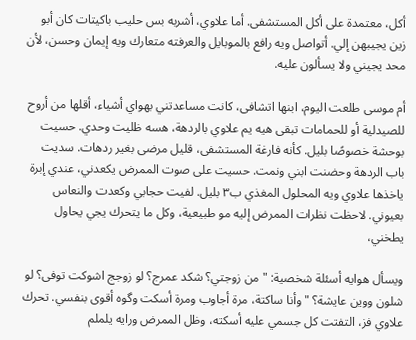أكل، معتمدة على أكل المستشفى. أما علاوي، أشربه بس حليب باكيتات كان أبو زين يجيبهن إلي. أتواصل ويه رافع بالموبايل والعرفته متعارك ويه إيمان وحسن، لأن محد يجيني ولا يسألون عليه.

أم موسى طلعت اليوم، ابنها اتشافى، كانت مساعدتني بهواي أشياء، أقلها من أروح للصيدلية أو للحمامات تبقى هيه يم علاوي بالردهة، هسه ظليت وحدي. حسيت بوحشة خصوصًا بليل. كأنه فارغة المستشفى، قليل مرضى بغير ردهات. سديت باب الردهة وحضنت ابني ونمت. حسيت على صوت الممرض يكعدني، عندي إبرة ياخذها علاوي ويه المحلول المغذي ب٣ بليل. لفيت حجابي وكعدت والنعاس بعيوني. لاحظت نظرات الممرض إليه مو طبيعية، وكل ما يتحرك يجي يحاول يطخني،

ويسأل هوايه أسئلة شخصية: "من زوجتي؟ شكد عمرج؟ لو زوجج اشوكت توفى؟ لو شلون ووين عايشة؟ " وأنا ساكتة، مرة أجاوب ومرة أسكت وگوه أقوى بنفسي. تحرك علاوي فز، التفتت كل جسمي عليه أسكته، وظل الممرض ورايه يلملم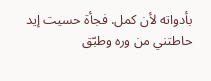بأدواته لأن كمل. فجأة حسيت إيد حاطتني من وره وطبّق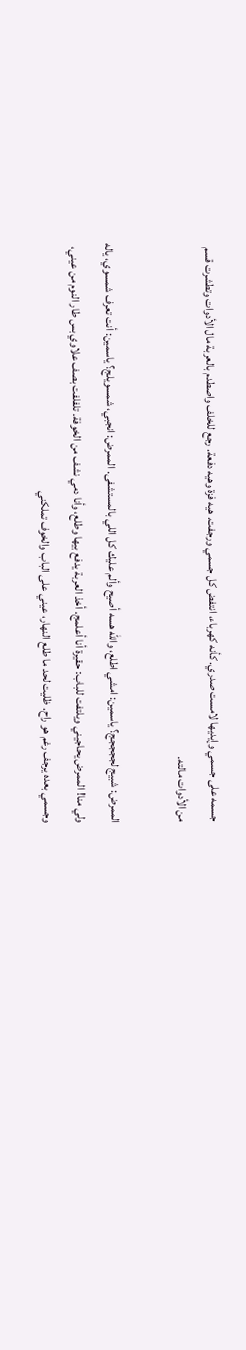جسمه على جسمي وإيديها لامست صدري. كأنه كهرباء، انتفض كل جسمي ورجفت. هيه فزة وهيه دفعة. رجع للخلف واصطدم بالعربة مال الأدوات وتطشرت قسم من الأدوات مالته.

الممرض: شبيج لججججج؟ ياسمين: امشي اطلع، والله هسه أصيح وألم عليك كل اللي بالمستشفى. الممرض: انجبي، شمسويلج؟ ياسمين: أنت تعرف شمسوي، ياله ولي منا! الممرض يحاجيني ويلتفت للباب: حقيرة أنا أعلمج. أخذ العربة يدفع بيها وطلع، وأنا دمي نشف من الخوفة. تلفلفت بصف علاوي بس طار النوم من عيني، وجسمي بعده يرجف رغم هو راح. ظليت لحد ما طلع النهار، عيني على الباب والخوف تملكني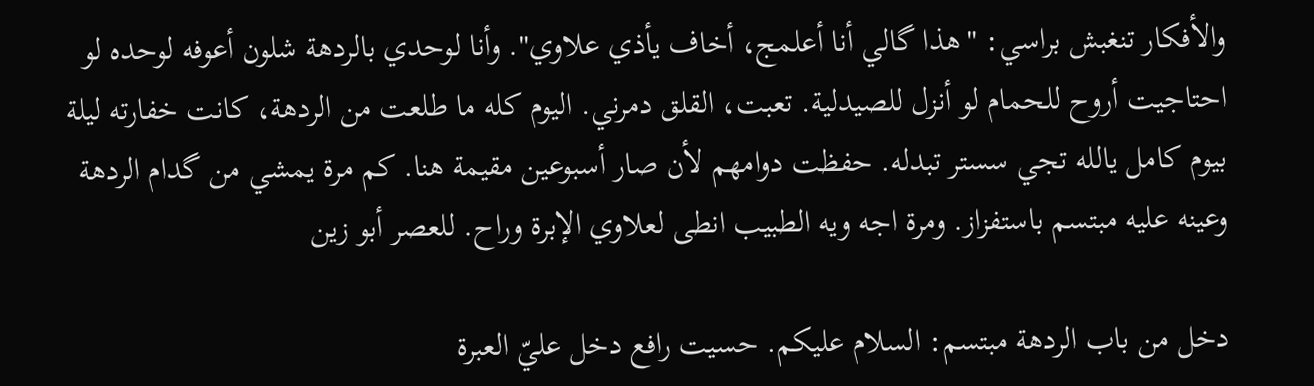والأفكار تنغبش براسي: "هذا گالي أنا أعلمج، أخاف يأذي علاوي". وأنا لوحدي بالردهة شلون أعوفه لوحده لو احتاجيت أروح للحمام لو أنزل للصيدلية. تعبت، القلق دمرني. اليوم كله ما طلعت من الردهة، كانت خفارته ليلة بيوم كامل يالله تجي سستر تبدله. حفظت دوامهم لأن صار أسبوعين مقيمة هنا. كم مرة يمشي من گدام الردهة وعينه عليه مبتسم باستفزاز. ومرة اجه ويه الطبيب انطى لعلاوي الإبرة وراح. للعصر أبو زين

دخل من باب الردهة مبتسم: السلام عليكم. حسيت رافع دخل عليّ العبرة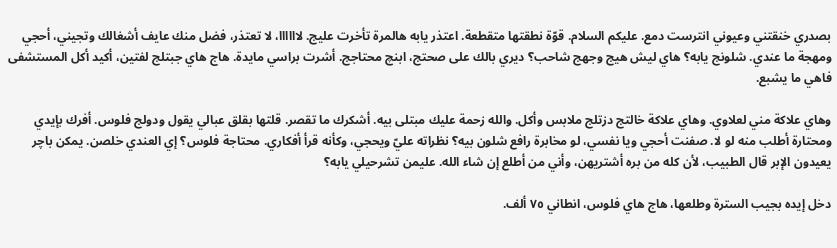بصدري خنقتني وعيوني انترست دمع. عليكم السلام. قوّة نطقتها متقطعة. اعتذر يابه هالمرة تأخرت عليج. لاااااا، لا تعتذر، فضل منك عايف أشغالك وتجيني، أحجي ومهجة ما عندي. شلونج يابه؟ هاي ليش هيج وجهج شاحب؟ ديري بالك على صحتج، ابنچ محتاجج. أشرت براسي مايدة. هاج هاي جبتلج لفتين، أكيد أكل المستشفى فاهي ما يشبع.

وهاي علاكة مني لعلاوي. وهاي علاكة خالتج دزتلج ملابس وأكل. والله زحمة عليك مبتلى بيه. أشكرك ما تقصر. قلتها بقلق عبالي يقول ودولج فلوس. أفرك بإيدي ومحتارة أطلب منه لو لا. صفنت أحجي ويا نفسي، لو مخابرة رافع شلون بيه؟ نظراته عليّ ويحجي، وكأنه قرأ أفكاري. محتاجة فلوس؟ إي العندي خلصن. يمكن باچر يعيدون الإبر قال الطبيب، لأن كله من بره أشتريهن، وأني من أطلع إن شاء الله. عليمن تشرحيلي يابه؟

دخل إيده بجيب السترة وطلعها، هاج هاي فلوس، انطاني ٧٥ ألف.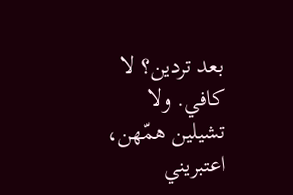بعد تردين؟ لا كافي. ولا تشيلين همّهن، اعتبريني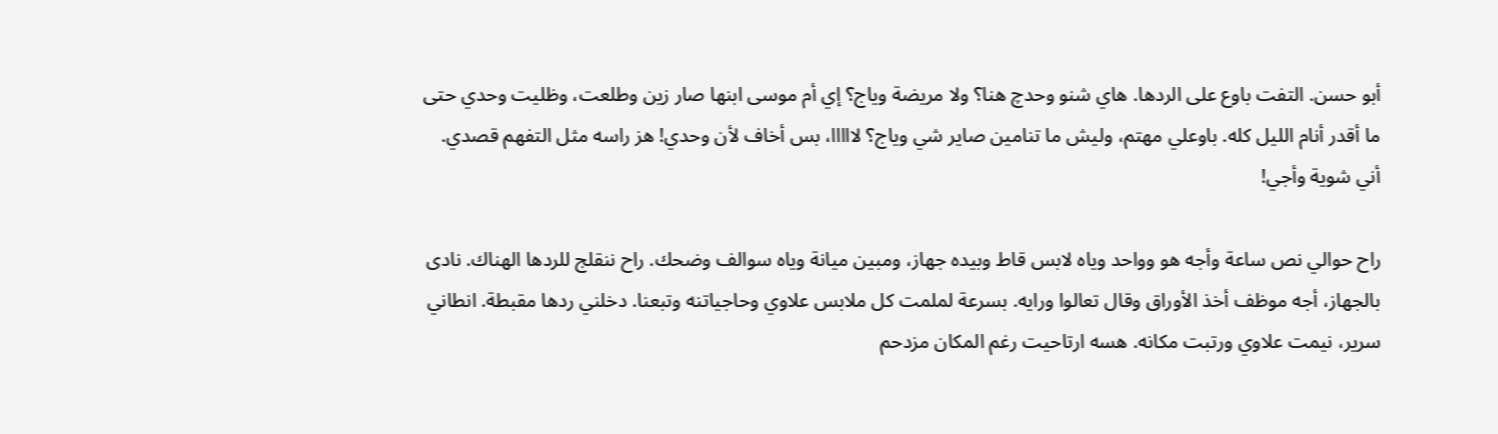أبو حسن. التفت باوع على الردها. هاي شنو وحدچ هنا؟ ولا مريضة وياج؟ إي أم موسى ابنها صار زين وطلعت، وظليت وحدي حتى ما أقدر أنام الليل كله. باوعلي مهتم، وليش ما تنامين صاير شي وياج؟ لااااا، بس أخاف لأن وحدي! هز راسه مثل التفهم قصدي. أني شوية وأجي!

راح حوالي نص ساعة وأجه هو وواحد وياه لابس قاط وبيده جهاز، ومبين ميانة وياه سوالف وضحك. راح ننقلج للردها الهناك. نادى بالجهاز، أجه موظف أخذ الأوراق وقال تعالوا ورايه. بسرعة لملمت كل ملابس علاوي وحاجياتنه وتبعنا. دخلني ردها مقبطة. انطاني سرير، نيمت علاوي ورتبت مكانه. هسه ارتاحيت رغم المكان مزدحم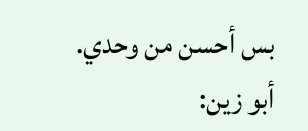بس أحسن من وحدي. أبو زين: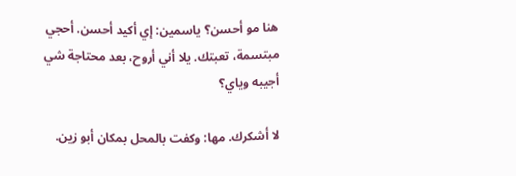هنا مو أحسن؟ ياسمين: إي أكيد أحسن. أحجي مبتسمة، تعبتك. يلا أني أروح، بعد محتاجة شي أجيبه وياي؟

لا أشكرك. مها: وكفت بالمحل بمكان أبو زين.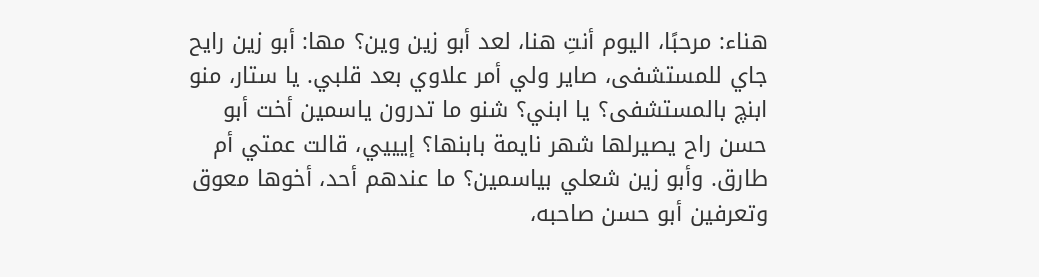هناء: مرحبًا، اليوم أنتِ هنا، لعد أبو زين وين؟ مها: أبو زين رايح جاي للمستشفى، صاير ولي أمر علاوي بعد قلبي. يا ستار، منو ابنچ بالمستشفى؟ يا ابني؟ شنو ما تدرون ياسمين أخت أبو حسن راح يصيرلها شهر نايمة بابنها؟ إيييي، قالت عمتي أم طارق. وأبو زين شعلي بياسمين؟ ما عندهم أحد، أخوها معوق وتعرفين أبو حسن صاحبه،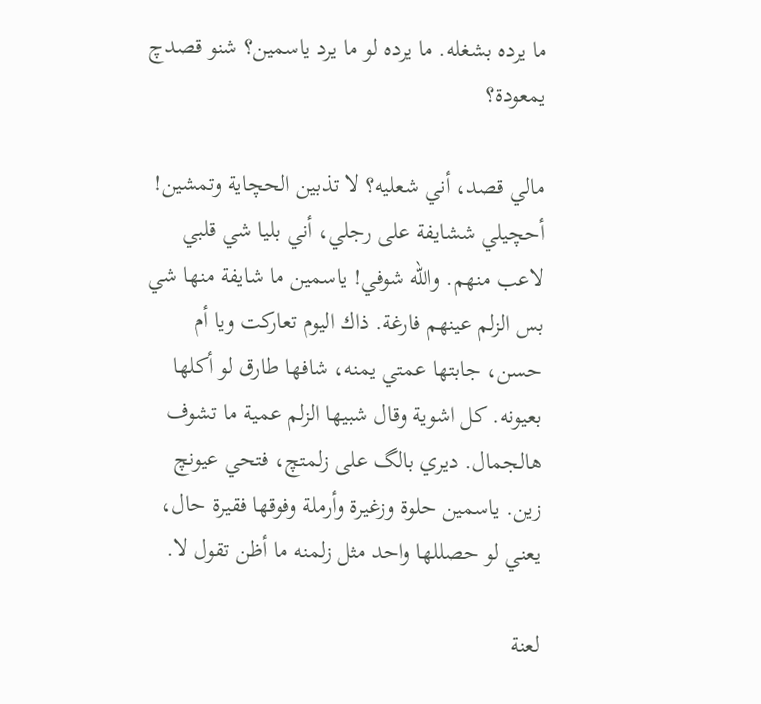ما يرده بشغله. ما يرده لو ما يرد ياسمين؟ شنو قصدچ يمعودة؟

مالي قصد، أني شعليه؟ لا تذبين الحچاية وتمشين! أحچيلي ششايفة على رجلي، أني بليا شي قلبي لاعب منهم. والله شوفي! ياسمين ما شايفة منها شي بس الزلم عينهم فارغة. ذاك اليوم تعاركت ويا أم حسن، جابتها عمتي يمنه، شافها طارق لو أكلها بعيونه. كل اشوية وقال شبيها الزلم عمية ما تشوف هالجمال. ديري بالگ على زلمتچ، فتحي عيونچ زين. ياسمين حلوة وزغيرة وأرملة وفوقها فقيرة حال، يعني لو حصللها واحد مثل زلمنه ما أظن تقول لا.

لعنة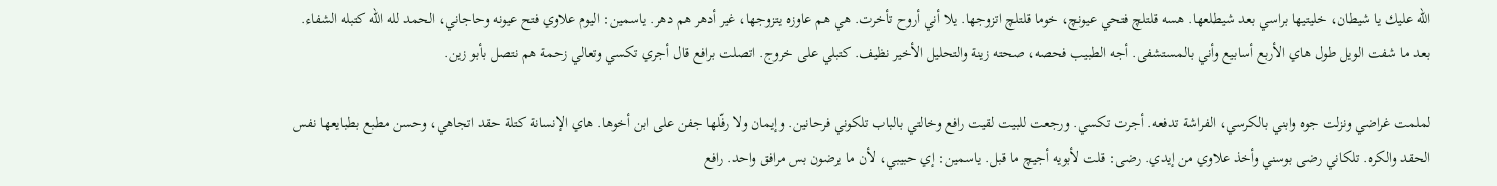الله عليك يا شيطان، خليتيها براسي بعد شيطلعها. هسه قلتلچ فتحي عيونچ، خوما قلتلچ اتزوجها. يلا أني أروح تأخرت. هي هم عاوزه يتزوجها، غير أدهر هم دهر. ياسمين: اليوم علاوي فتح عيونه وحاجاني، الحمد لله الله كتبله الشفاء. بعد ما شفت الويل طول هاي الأربع أسابيع وأني بالمستشفى. أجه الطبيب فحصه، صحته زينة والتحليل الأخير نظيف. كتبلي على خروج. اتصلت برافع قال أجري تكسي وتعالي زحمة هم نتصل بأبو زين.

لملمت غراضي ونزلت جوه وابني بالكرسي، الفراشة تدفعه. أجرت تكسي. ورجعت للبيت لقيت رافع وخالتي بالباب تلكوني فرحانين. وإيمان ولا رفّلها جفن على ابن أخوها. هاي الإنسانة كتلة حقد اتجاهي، وحسن مطبع بطبايعها نفس الحقد والكره. تلكاني رضى بوسني وأخذ علاوي من إيدي. رضى: قلت لأبويه أجيچ ما قبل. ياسمين: إي حبيبي، لأن ما يرضون بس مرافق واحد. رافع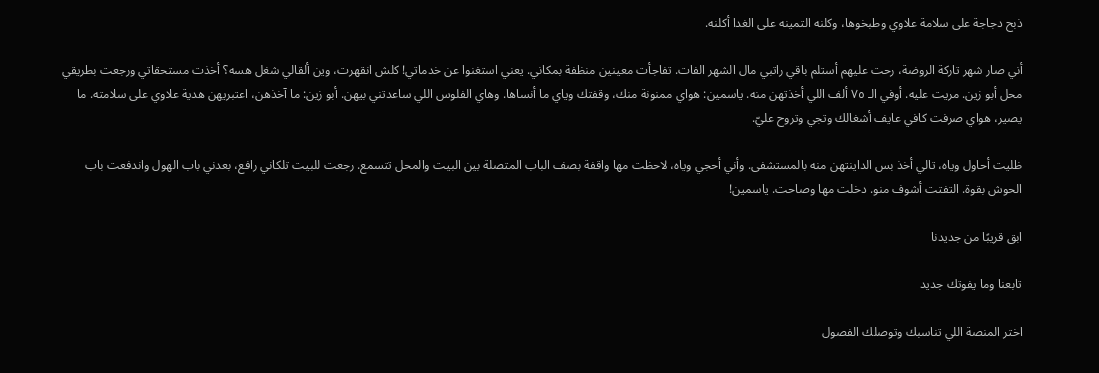ذبح دجاجة على سلامة علاوي وطبخوها، وكلنه التمينه على الغدا أكلنه.

أني صار شهر تاركة الروضة، رحت عليهم أستلم باقي راتبي مال الشهر الفات. تفاجأت معينين منظفة بمكاني. يعني استغنوا عن خدماتي! كلش انقهرت، وين ألقالي شغل هسه؟ أخذت مستحقاتي ورجعت بطريقي محل أبو زين. مريت عليه. أوفي الـ ٧٥ ألف اللي أخذتهن منه. ياسمين: هواي ممنونة منك، وقفتك وياي ما أنساها. وهاي الفلوس اللي ساعدتني بيهن. أبو زين: ما آخذهن، اعتبريهن هدية علاوي على سلامته. ما يصير، هواي صرفت كافي عايف أشغالك وتجي وتروح عليّ.

ظليت أحاول وياه، تالي أخذ بس الداينتهن منه بالمستشفى. وأني أحجي وياه، لاحظت مها واقفة بصف الباب المتصلة بين البيت والمحل تتسمع. رجعت للبيت تلكاني رافع، بعدني باب الهول واندفعت باب الحوش بقوة. التفتت أشوف منو. دخلت مها وصاحت. ياسمين!

ابق قريبًا من جديدنا

تابعنا وما يفوتك جديد

اختر المنصة اللي تناسبك وتوصلك الفصول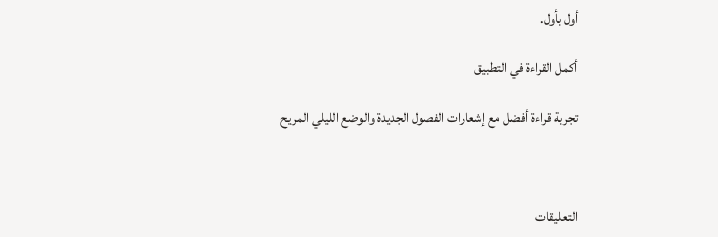أول بأول.

أكمل القراءة في التطبيق

تجربة قراءة أفضل مع إشعارات الفصول الجديدة والوضع الليلي المريح



التعليقات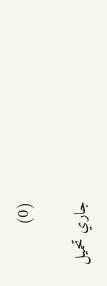(0)

جاري تحميل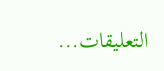التعليقات...